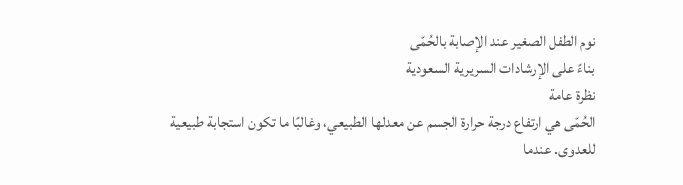نوم الطفل الصغير عند الإصابة بالحُمّى
بناءً على الإرشادات السريرية السعودية
نظرة عامة
الحُمّى هي ارتفاع درجة حرارة الجسم عن معدلها الطبيعي، وغالبًا ما تكون استجابة طبيعية للعدوى. عندما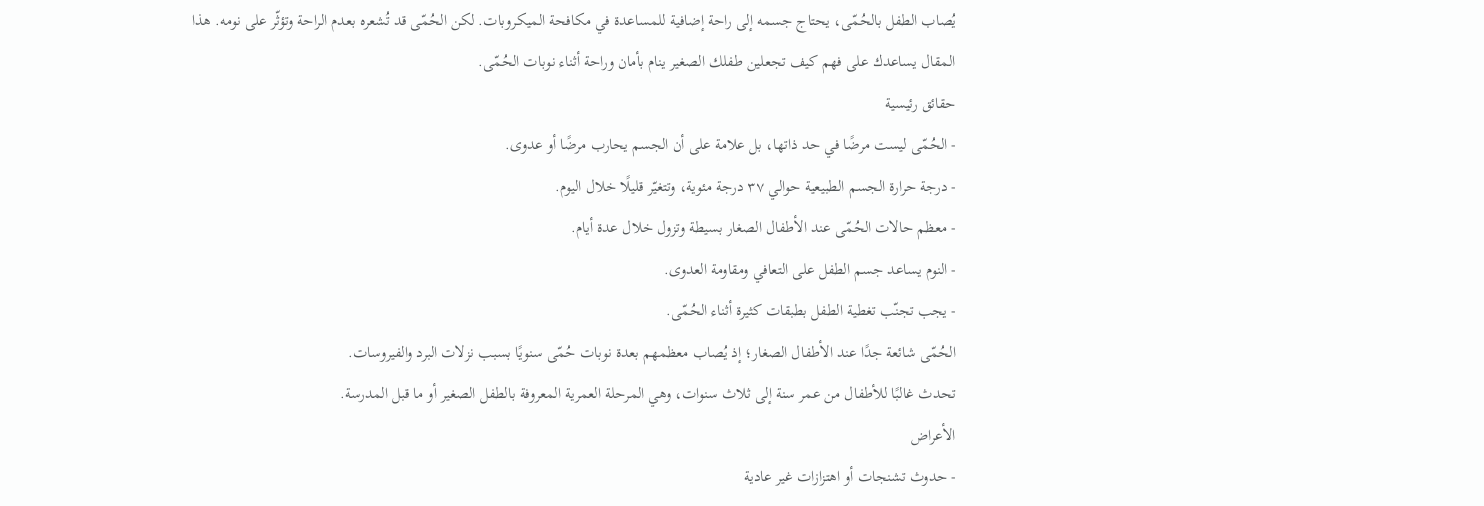يُصاب الطفل بالحُمّى، يحتاج جسمه إلى راحة إضافية للمساعدة في مكافحة الميكروبات. لكن الحُمّى قد تُشعره بعدم الراحة وتؤثّر على نومه. هذا المقال يساعدك على فهم كيف تجعلين طفلك الصغير ينام بأمان وراحة أثناء نوبات الحُمّى.
حقائق رئيسية
- الحُمّى ليست مرضًا في حد ذاتها، بل علامة على أن الجسم يحارب مرضًا أو عدوى.
- درجة حرارة الجسم الطبيعية حوالي ٣٧ درجة مئوية، وتتغيّر قليلًا خلال اليوم.
- معظم حالات الحُمّى عند الأطفال الصغار بسيطة وتزول خلال عدة أيام.
- النوم يساعد جسم الطفل على التعافي ومقاومة العدوى.
- يجب تجنّب تغطية الطفل بطبقات كثيرة أثناء الحُمّى.
الحُمّى شائعة جدًا عند الأطفال الصغار؛ إذ يُصاب معظمهم بعدة نوبات حُمّى سنويًا بسبب نزلات البرد والفيروسات.
تحدث غالبًا للأطفال من عمر سنة إلى ثلاث سنوات، وهي المرحلة العمرية المعروفة بالطفل الصغير أو ما قبل المدرسة.
الأعراض
- حدوث تشنجات أو اهتزازات غير عادية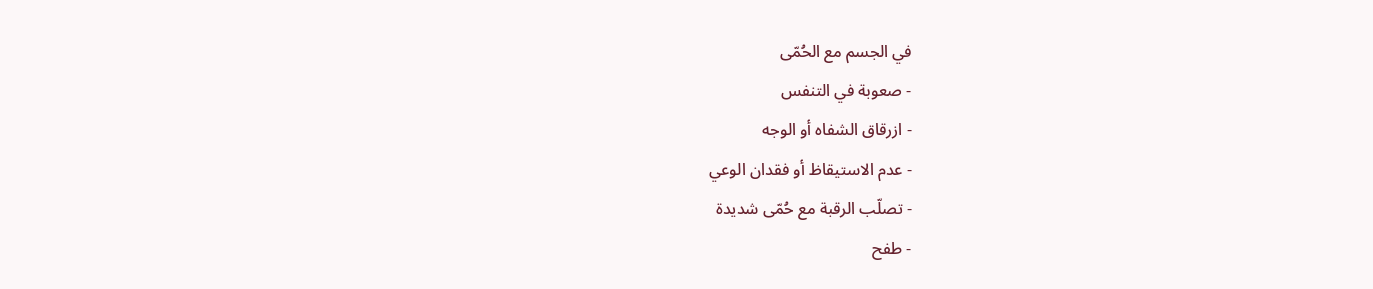في الجسم مع الحُمّى
- صعوبة في التنفس
- ازرقاق الشفاه أو الوجه
- عدم الاستيقاظ أو فقدان الوعي
- تصلّب الرقبة مع حُمّى شديدة
- طفح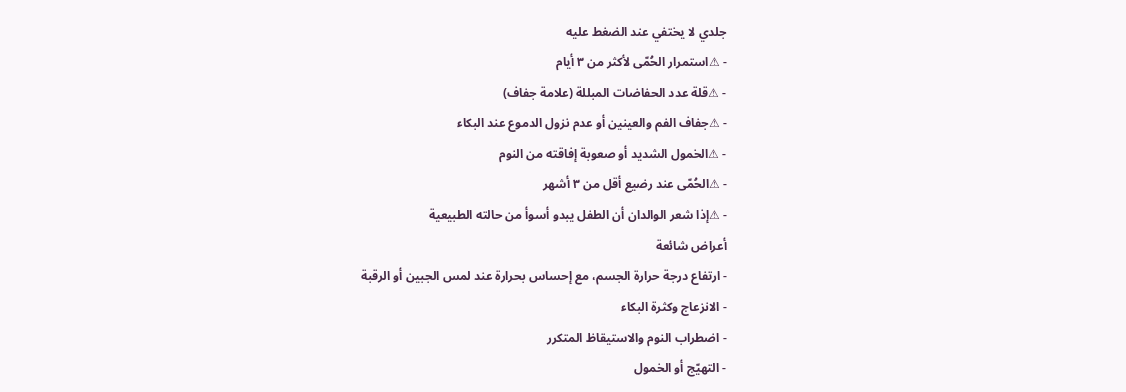جلدي لا يختفي عند الضغط عليه
- ⚠استمرار الحُمّى لأكثر من ٣ أيام
- ⚠قلة عدد الحفاضات المبللة (علامة جفاف)
- ⚠جفاف الفم والعينين أو عدم نزول الدموع عند البكاء
- ⚠الخمول الشديد أو صعوبة إفاقته من النوم
- ⚠الحُمّى عند رضيع أقل من ٣ أشهر
- ⚠إذا شعر الوالدان أن الطفل يبدو أسوأ من حالته الطبيعية
أعراض شائعة
- ارتفاع درجة حرارة الجسم، مع إحساس بحرارة عند لمس الجبين أو الرقبة
- الانزعاج وكثرة البكاء
- اضطراب النوم والاستيقاظ المتكرر
- التهيّج أو الخمول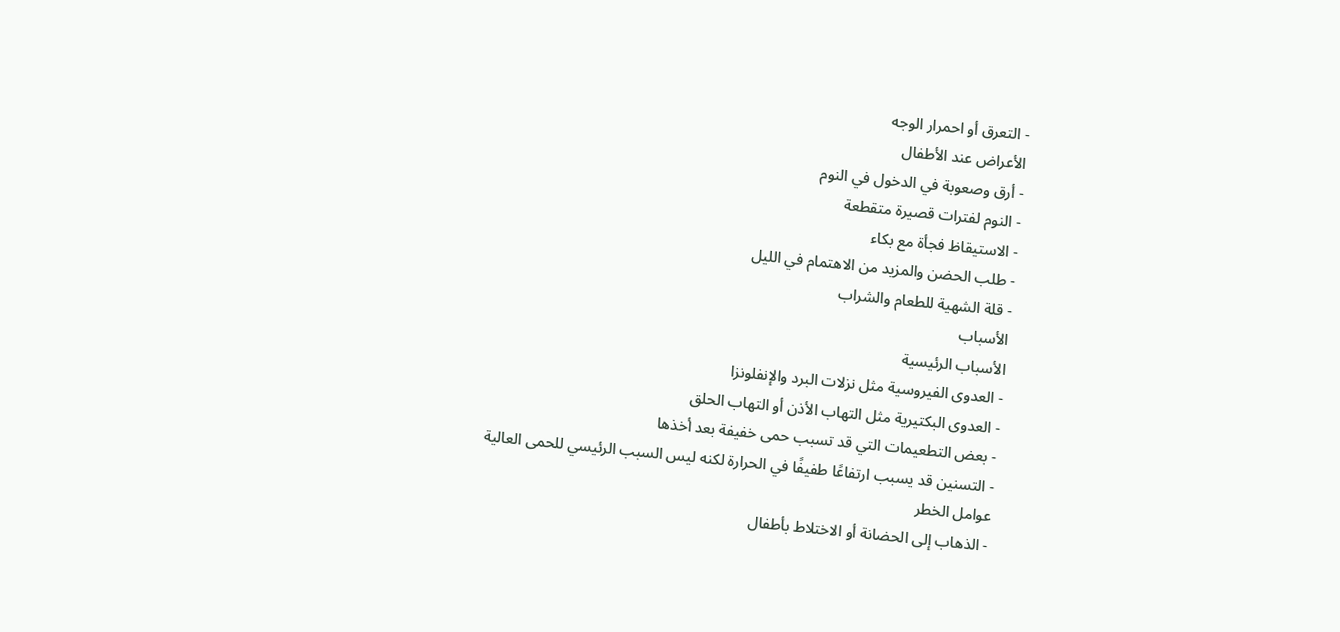- التعرق أو احمرار الوجه
الأعراض عند الأطفال
- أرق وصعوبة في الدخول في النوم
- النوم لفترات قصيرة متقطعة
- الاستيقاظ فجأة مع بكاء
- طلب الحضن والمزيد من الاهتمام في الليل
- قلة الشهية للطعام والشراب
الأسباب
الأسباب الرئيسية
- العدوى الفيروسية مثل نزلات البرد والإنفلونزا
- العدوى البكتيرية مثل التهاب الأذن أو التهاب الحلق
- بعض التطعيمات التي قد تسبب حمى خفيفة بعد أخذها
- التسنين قد يسبب ارتفاعًا طفيفًا في الحرارة لكنه ليس السبب الرئيسي للحمى العالية
عوامل الخطر
- الذهاب إلى الحضانة أو الاختلاط بأطفال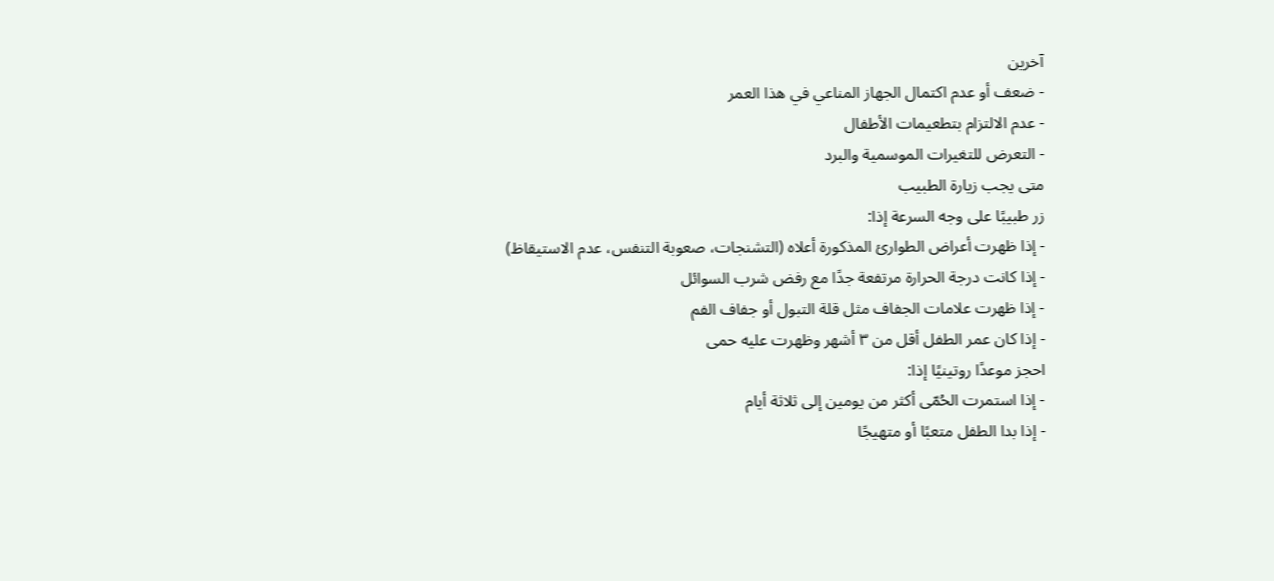آخرين
- ضعف أو عدم اكتمال الجهاز المناعي في هذا العمر
- عدم الالتزام بتطعيمات الأطفال
- التعرض للتغيرات الموسمية والبرد
متى يجب زيارة الطبيب
زر طبيبًا على وجه السرعة إذا:
- إذا ظهرت أعراض الطوارئ المذكورة أعلاه (التشنجات، صعوبة التنفس، عدم الاستيقاظ)
- إذا كانت درجة الحرارة مرتفعة جدًا مع رفض شرب السوائل
- إذا ظهرت علامات الجفاف مثل قلة التبول أو جفاف الفم
- إذا كان عمر الطفل أقل من ٣ أشهر وظهرت عليه حمى
احجز موعدًا روتينيًا إذا:
- إذا استمرت الحُمّى أكثر من يومين إلى ثلاثة أيام
- إذا بدا الطفل متعبًا أو متهيجًا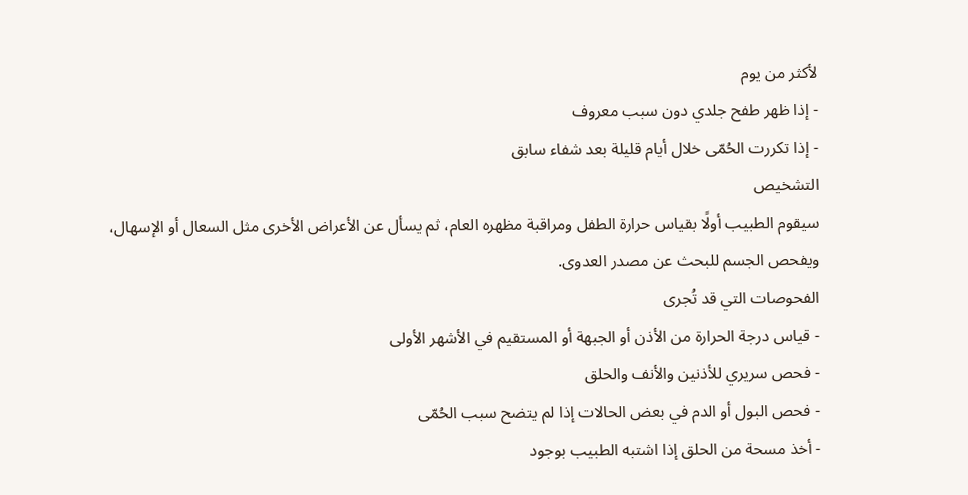لأكثر من يوم
- إذا ظهر طفح جلدي دون سبب معروف
- إذا تكررت الحُمّى خلال أيام قليلة بعد شفاء سابق
التشخيص
سيقوم الطبيب أولًا بقياس حرارة الطفل ومراقبة مظهره العام، ثم يسأل عن الأعراض الأخرى مثل السعال أو الإسهال، ويفحص الجسم للبحث عن مصدر العدوى.
الفحوصات التي قد تُجرى
- قياس درجة الحرارة من الأذن أو الجبهة أو المستقيم في الأشهر الأولى
- فحص سريري للأذنين والأنف والحلق
- فحص البول أو الدم في بعض الحالات إذا لم يتضح سبب الحُمّى
- أخذ مسحة من الحلق إذا اشتبه الطبيب بوجود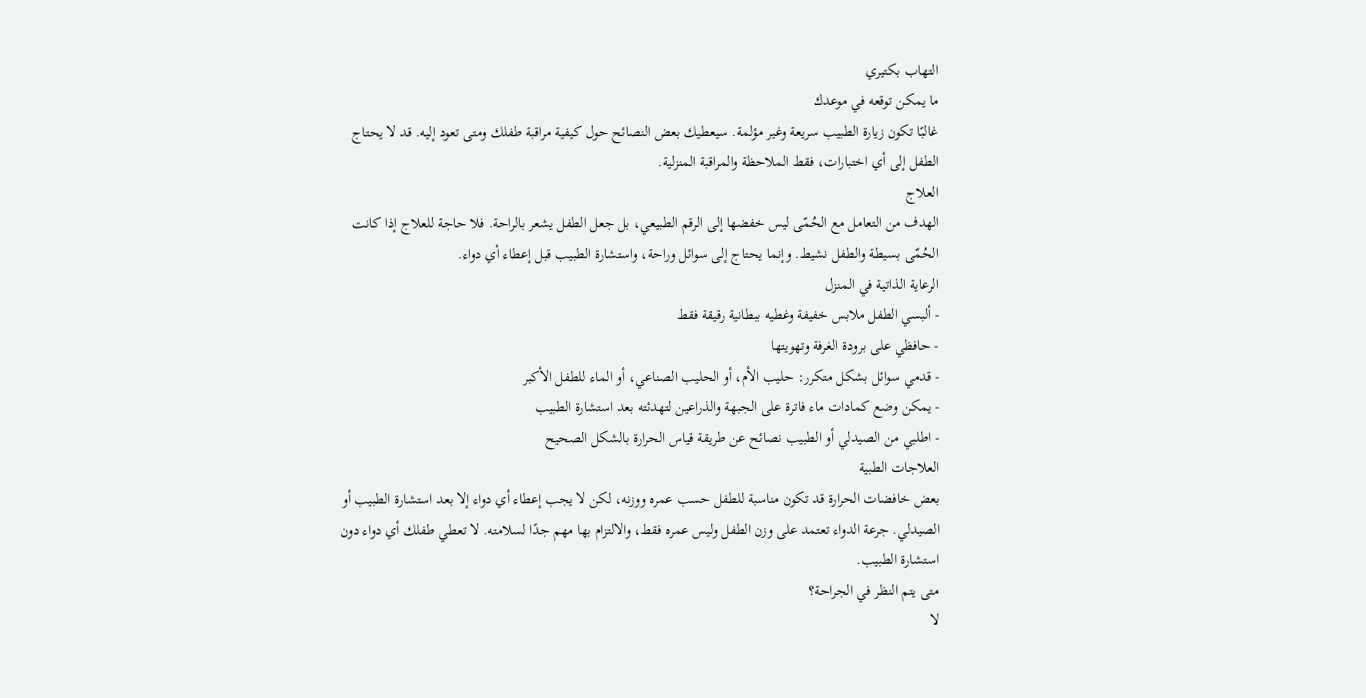التهاب بكتيري
ما يمكن توقعه في موعدك
غالبًا تكون زيارة الطبيب سريعة وغير مؤلمة. سيعطيك بعض النصائح حول كيفية مراقبة طفلك ومتى تعود إليه. قد لا يحتاج الطفل إلى أي اختبارات، فقط الملاحظة والمراقبة المنزلية.
العلاج
الهدف من التعامل مع الحُمّى ليس خفضها إلى الرقم الطبيعي، بل جعل الطفل يشعر بالراحة. فلا حاجة للعلاج إذا كانت الحُمّى بسيطة والطفل نشيط. وإنما يحتاج إلى سوائل وراحة، واستشارة الطبيب قبل إعطاء أي دواء.
الرعاية الذاتية في المنزل
- ألبسي الطفل ملابس خفيفة وغطيه ببطانية رقيقة فقط
- حافظي على برودة الغرفة وتهويتها
- قدمي سوائل بشكل متكرر: حليب الأم، أو الحليب الصناعي، أو الماء للطفل الأكبر
- يمكن وضع كمادات ماء فاترة على الجبهة والذراعين لتهدئته بعد استشارة الطبيب
- اطلبي من الصيدلي أو الطبيب نصائح عن طريقة قياس الحرارة بالشكل الصحيح
العلاجات الطبية
بعض خافضات الحرارة قد تكون مناسبة للطفل حسب عمره ووزنه، لكن لا يجب إعطاء أي دواء إلا بعد استشارة الطبيب أو الصيدلي. جرعة الدواء تعتمد على وزن الطفل وليس عمره فقط، والالتزام بها مهم جدًا لسلامته. لا تعطي طفلك أي دواء دون استشارة الطبيب.
متى يتم النظر في الجراحة؟
لا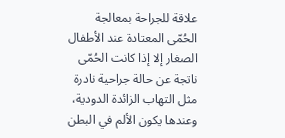علاقة للجراحة بمعالجة الحُمّى المعتادة عند الأطفال الصغار إلا إذا كانت الحُمّى ناتجة عن حالة جراحية نادرة مثل التهاب الزائدة الدودية، وعندها يكون الألم في البطن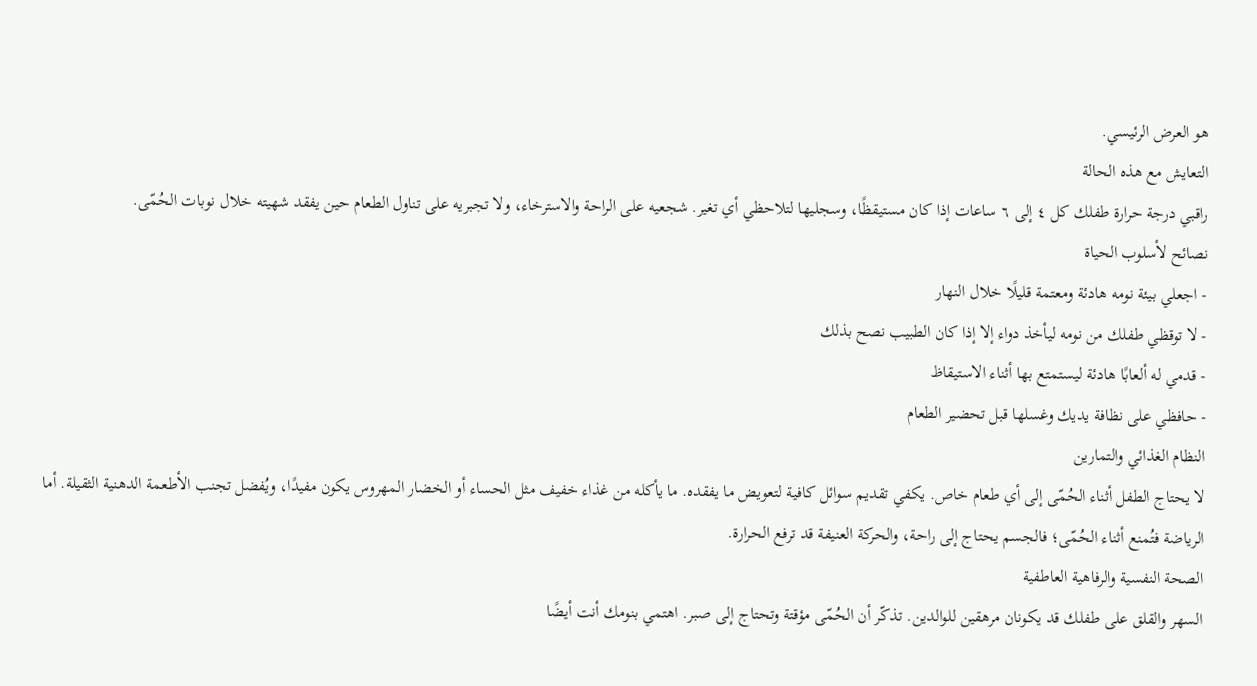هو العرض الرئيسي.
التعايش مع هذه الحالة
راقبي درجة حرارة طفلك كل ٤ إلى ٦ ساعات إذا كان مستيقظًا، وسجليها لتلاحظي أي تغير. شجعيه على الراحة والاسترخاء، ولا تجبريه على تناول الطعام حين يفقد شهيته خلال نوبات الحُمّى.
نصائح لأسلوب الحياة
- اجعلي بيئة نومه هادئة ومعتمة قليلًا خلال النهار
- لا توقظي طفلك من نومه ليأخذ دواء إلا إذا كان الطبيب نصح بذلك
- قدمي له ألعابًا هادئة ليستمتع بها أثناء الاستيقاظ
- حافظي على نظافة يديك وغسلها قبل تحضير الطعام
النظام الغذائي والتمارين
لا يحتاج الطفل أثناء الحُمّى إلى أي طعام خاص. يكفي تقديم سوائل كافية لتعويض ما يفقده. ما يأكله من غذاء خفيف مثل الحساء أو الخضار المهروس يكون مفيدًا، ويُفضل تجنب الأطعمة الدهنية الثقيلة. أما الرياضة فتُمنع أثناء الحُمّى؛ فالجسم يحتاج إلى راحة، والحركة العنيفة قد ترفع الحرارة.
الصحة النفسية والرفاهية العاطفية
السهر والقلق على طفلك قد يكونان مرهقين للوالدين. تذكّر أن الحُمّى مؤقتة وتحتاج إلى صبر. اهتمي بنومك أنت أيضًا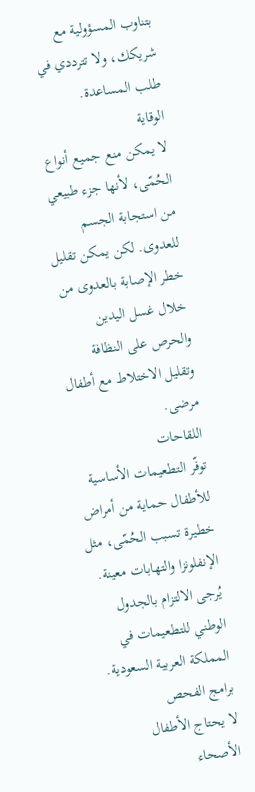بتناوب المسؤولية مع شريكك، ولا تترددي في طلب المساعدة.
الوقاية
لا يمكن منع جميع أنواع الحُمّى، لأنها جزء طبيعي من استجابة الجسم للعدوى. لكن يمكن تقليل خطر الإصابة بالعدوى من خلال غسل اليدين والحرص على النظافة وتقليل الاختلاط مع أطفال مرضى.
اللقاحات
توفّر التطعيمات الأساسية للأطفال حماية من أمراض خطيرة تسبب الحُمّى، مثل الإنفلونزا والتهابات معينة. يُرجى الالتزام بالجدول الوطني للتطعيمات في المملكة العربية السعودية.
برامج الفحص
لا يحتاج الأطفال الأصحاء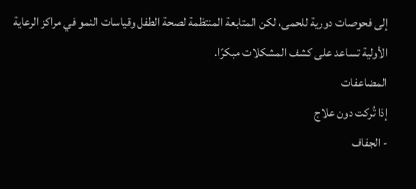إلى فحوصات دورية للحمى، لكن المتابعة المنتظمة لصحة الطفل وقياسات النمو في مراكز الرعاية الأولية تساعد على كشف المشكلات مبكرًا.
المضاعفات
إذا تُركت دون علاج
- الجفاف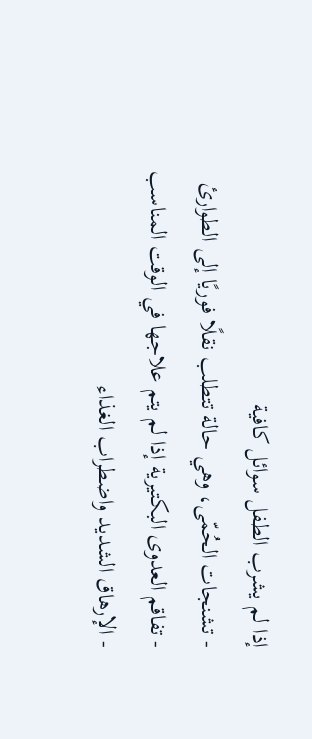إذا لم يشرب الطفل سوائل كافية
- تشنجات الحُمّى، وهي حالة تتطلب نقلًا فوريًا إلى الطوارئ
- تفاقم العدوى البكتيرية إذا لم يتم علاجها في الوقت المناسب
- الإرهاق الشديد واضطراب الغذاء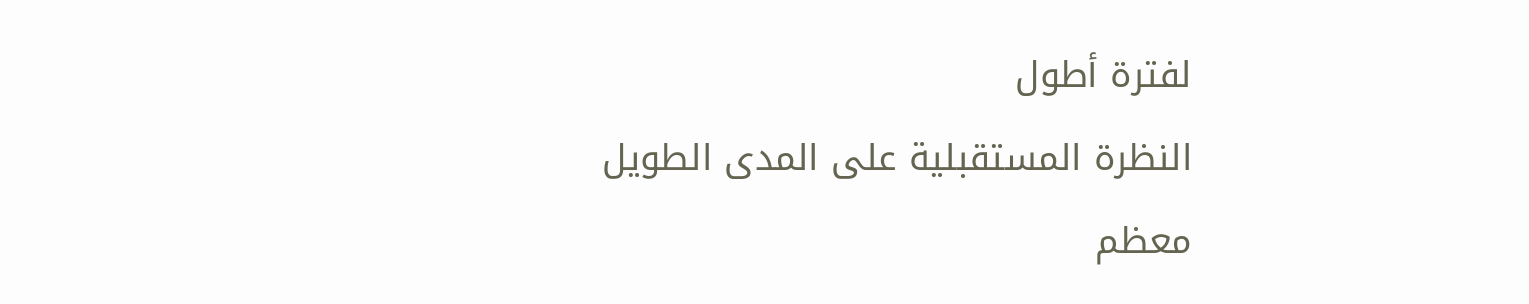لفترة أطول
النظرة المستقبلية على المدى الطويل
معظم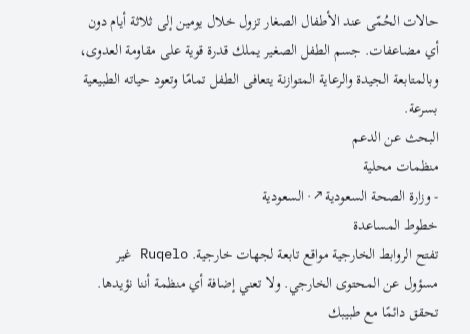حالات الحُمّى عند الأطفال الصغار تزول خلال يومين إلى ثلاثة أيام دون أي مضاعفات. جسم الطفل الصغير يملك قدرة قوية على مقاومة العدوى، وبالمتابعة الجيدة والرعاية المتوازنة يتعافى الطفل تمامًا وتعود حياته الطبيعية بسرعة.
البحث عن الدعم
منظمات محلية
- وزارة الصحة السعودية ↗ · السعودية
خطوط المساعدة
تفتح الروابط الخارجية مواقع تابعة لجهات خارجية. Ruqelo غير مسؤول عن المحتوى الخارجي. ولا تعني إضافة أي منظمة أننا نؤيدها.
تحقق دائمًا مع طبيبك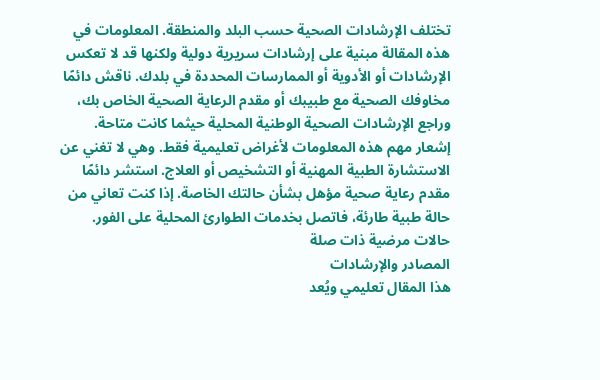تختلف الإرشادات الصحية حسب البلد والمنطقة. المعلومات في هذه المقالة مبنية على إرشادات سريرية دولية ولكنها قد لا تعكس الإرشادات أو الأدوية أو الممارسات المحددة في بلدك. ناقش دائمًا مخاوفك الصحية مع طبيبك أو مقدم الرعاية الصحية الخاص بك، وراجع الإرشادات الصحية الوطنية المحلية حيثما كانت متاحة.
إشعار مهم هذه المعلومات لأغراض تعليمية فقط. وهي لا تغني عن الاستشارة الطبية المهنية أو التشخيص أو العلاج. استشر دائمًا مقدم رعاية صحية مؤهل بشأن حالتك الخاصة. إذا كنت تعاني من حالة طبية طارئة، فاتصل بخدمات الطوارئ المحلية على الفور.
حالات مرضية ذات صلة
المصادر والإرشادات
هذا المقال تعليمي ويُعد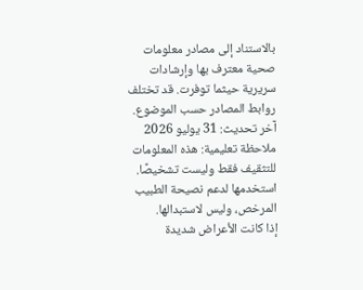بالاستناد إلى مصادر معلومات صحية معترف بها وإرشادات سريرية حيثما توفرت. قد تختلف روابط المصادر حسب الموضوع.
آخر تحديث: 31 يوليو 2026
ملاحظة تعليمية: هذه المعلومات للتثقيف فقط وليست تشخيصًا.
استخدمها لدعم نصيحة الطبيب المرخص، وليس لاستبدالها.
إذا كانت الأعراض شديدة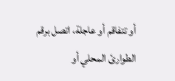أو تتفاقم أو عاجلة، اتصل برقم الطوارئ المحلي أو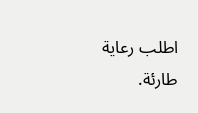اطلب رعاية طارئة.